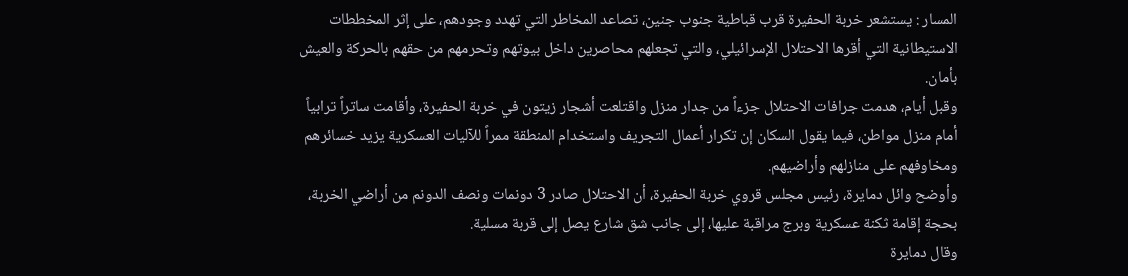المسار : يستشعر خربة الحفيرة قرب قباطية جنوب جنين، تصاعد المخاطر التي تهدد وجودهم، على إثر المخططات الاستيطانية التي أقرها الاحتلال الإسرائيلي، والتي تجعلهم محاصرين داخل بيوتهم وتحرمهم من حقهم بالحركة والعيش بأمان.
وقبل أيام، هدمت جرافات الاحتلال جزءاً من جدار منزل واقتلعت أشجار زيتون في خربة الحفيرة، وأقامت ساتراً ترابياً أمام منزل مواطن، فيما يقول السكان إن تكرار أعمال التجريف واستخدام المنطقة ممراً للآليات العسكرية يزيد خسائرهم ومخاوفهم على منازلهم وأراضيهم.
وأوضح وائل دمايرة، رئيس مجلس قروي خربة الحفيرة، أن الاحتلال صادر 3 دونمات ونصف الدونم من أراضي الخربة، بحجة إقامة ثكنة عسكرية وبرج مراقبة عليها، إلى جانب شق شارع يصل إلى قربة مسلية.
وقال دمايرة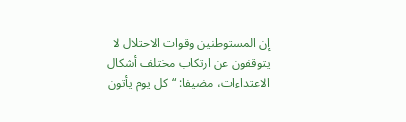إن المستوطنين وقوات الاحتلال لا يتوقفون عن ارتكاب مختلف أشكال الاعتداءات، مضيفا: “كل يوم يأتون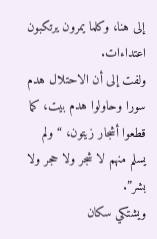إلى هنا، وكلما يمرون يرتكبون اعتداءات.
ولفت إلى أن الاحتلال هدم سورا وحاولوا هدم بيت، كما قطعوا أشجار زيتون، “ولم يسلم منهم لا شجر ولا حجر ولا بشر”.
ويشتكي سكان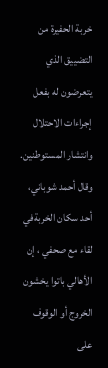خربة الحفيرة من التضييق الذي يتعرضون له بفعل إجراءات الاحتلال وانتشار المستوطنين.
وقال أحمد شوباني، أحد سكان الخربةفي لقاء مع صحفي ، إن الأهالي باتوا يخشون الخروج أو الوقوف على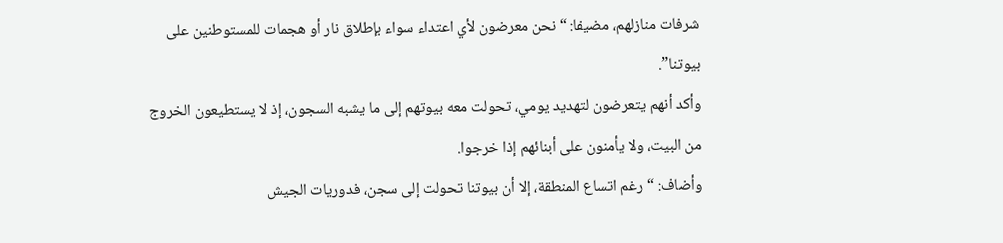شرفات منازلهم، مضيفا: “نحن معرضون لأي اعتداء سواء بإطلاق نار أو هجمات للمستوطنين على بيوتنا”.
وأكد أنهم يتعرضون لتهديد يومي، تحولت معه بيوتهم إلى ما يشبه السجون، إذ لا يستطيعون الخروج من البيت، ولا يأمنون على أبنائهم إذا خرجوا.
وأضاف: “رغم اتساع المنطقة، إلا أن بيوتنا تحولت إلى سجن، فدوريات الجيش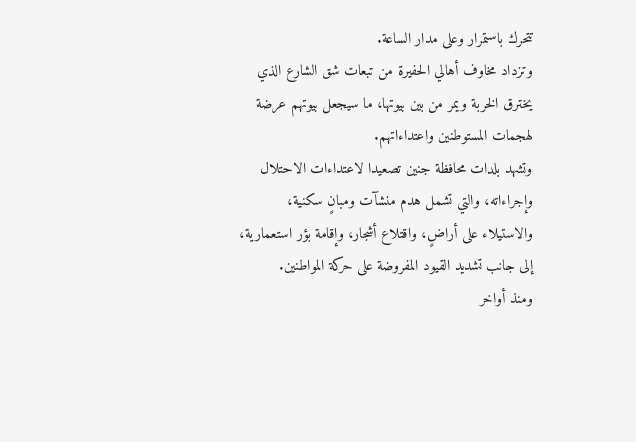تتحرك باستمرار وعلى مدار الساعة.
وتزداد مخاوف أهالي الحفيرة من تبعات شق الشارع الذي يخترق الخربة ويمر من بين بيوتها، ما سيجعل بيوتهم عرضة لهجمات المستوطنين واعتداءاتهم.
وتشهد بلدات محافظة جنين تصعيدا لاعتداءات الاحتلال وإجراءاته، والتي تشمل هدم منشآت ومبانٍ سكنية، والاستيلاء على أراضٍ، واقتلاع أشجار، وإقامة بؤر استعمارية، إلى جانب تشديد القيود المفروضة على حركة المواطنين.
ومنذ أواخر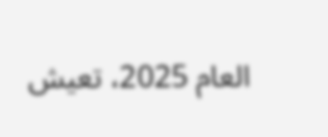العام 2025، تعيش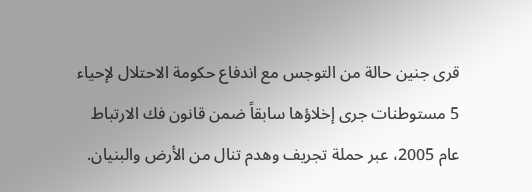قرى جنين حالة من التوجس مع اندفاع حكومة الاحتلال لإحياء 5 مستوطنات جرى إخلاؤها سابقاً ضمن قانون فك الارتباط عام 2005، عبر حملة تجريف وهدم تنال من الأرض والبنيان.